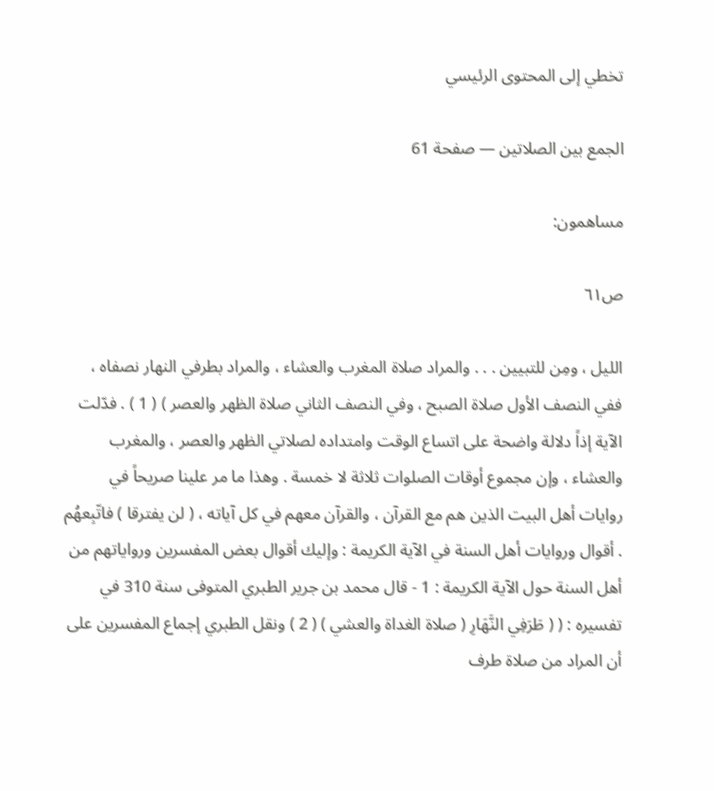تخطي إلى المحتوى الرئيسي

الجمع بين الصلاتين — صفحة 61

مساهمون:

ص٦١

الليل ، ومِن للتبيين . . . والمراد صلاة المغرب والعشاء ، والمراد بطرفي النهار نصفاه ، ففي النصف الأول صلاة الصبح ، وفي النصف الثاني صلاة الظهر والعصر ) ( 1 ) . فدّلت الآية إذاً دلالة واضحة على اتساع الوقت وامتداده لصلاتي الظهر والعصر ، والمغرب والعشاء ، وإن مجموع أوقات الصلوات ثلاثة لا خمسة . وهذا ما مر علينا صريحاً في روايات أهل البيت الذين هم مع القرآن ، والقرآن معهم في كل آياته ، ( لن يفترقا ) فاتّبِعهُم . أقوال وروايات أهل السنة في الآية الكريمة : وإليك أقوال بعض المفسرين ورواياتهم من أهل السنة حول الآية الكريمة : 1 - قال محمد بن جرير الطبري المتوفى سنة 310 في تفسيره : ( ( طَرَفِي النَّهَارِ ( صلاة الغداة والعشي ) ( 2 ) ونقل الطبري إجماع المفسرين على أن المراد من صلاة طرف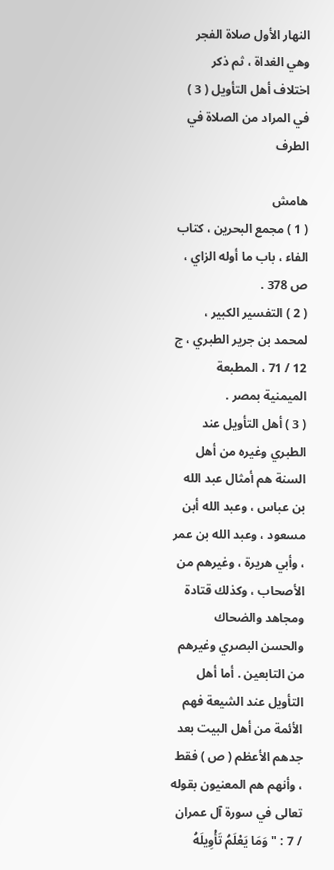النهار الأول صلاة الفجر وهي الغداة ، ثم ذكر اختلاف أهل التأويل ( 3 ) في المراد من الصلاة في الطرف

هامش
( 1 ) مجمع البحرين ، كتاب الفاء ، باب ما أوله الزاي ، ص 378 .
( 2 ) التفسير الكبير ، لمحمد بن جرير الطبري ، ج 12 / 71 ، المطبعة الميمنية بمصر .
( 3 ) أهل التأويل عند الطبري وغيره من أهل السنة هم أمثال عبد الله بن عباس ، وعبد الله أبن مسعود ، وعبد الله بن عمر ، وأبي هريرة ، وغيرهم من الأصحاب ، وكذلك قتادة ومجاهد والضحاك والحسن البصري وغيرهم من التابعين . أما أهل التأويل عند الشيعة فهم الأئمة من أهل البيت بعد جدهم الأعظم ( ص ) فقط ، وأنهم هم المعنيون بقوله تعالى في سورة آل عمران / 7 : " وَمَا يَعْلَمُ تَأْوِيلَهُ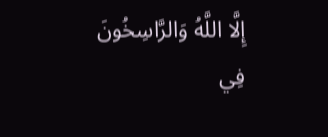إِلَّا اللَّهُ وَالرَّاسِخُونَ فِي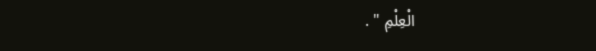الْعِلْمِ " .